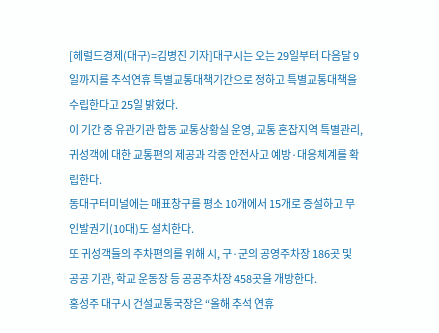[헤럴드경제(대구)=김병진 기자]대구시는 오는 29일부터 다음달 9일까지를 추석연휴 특별교통대책기간으로 정하고 특별교통대책을 수립한다고 25일 밝혔다.
이 기간 중 유관기관 합동 교통상황실 운영, 교통 혼잡지역 특별관리, 귀성객에 대한 교통편의 제공과 각종 안전사고 예방·대응체계를 확립한다.
동대구터미널에는 매표창구를 평소 10개에서 15개로 증설하고 무인발권기(10대)도 설치한다.
또 귀성객들의 주차편의를 위해 시, 구·군의 공영주차장 186곳 및 공공 기관, 학교 운동장 등 공공주차장 458곳을 개방한다.
홍성주 대구시 건설교통국장은 “올해 추석 연휴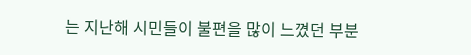는 지난해 시민들이 불편을 많이 느꼈던 부분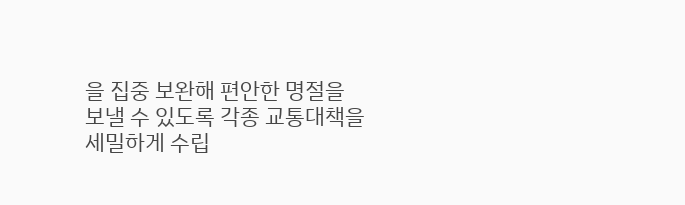을 집중 보완해 편안한 명절을 보낼 수 있도록 각종 교통대책을 세밀하게 수립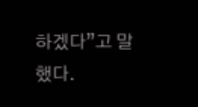하겠다”고 말했다.